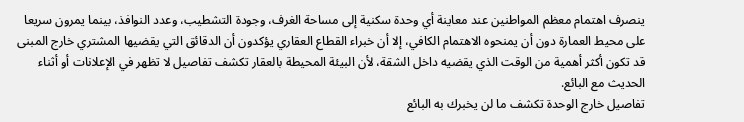ينصرف اهتمام معظم المواطنين عند معاينة أي وحدة سكنية إلى مساحة الغرف، وجودة التشطيب، وعدد النوافذ، بينما يمرون سريعا على محيط العمارة دون أن يمنحوه الاهتمام الكافي، إلا أن خبراء القطاع العقاري يؤكدون أن الدقائق التي يقضيها المشتري خارج المبنى قد تكون أكثر أهمية من الوقت الذي يقضيه داخل الشقة، لأن البيئة المحيطة بالعقار تكشف تفاصيل لا تظهر في الإعلانات أو أثناء الحديث مع البائع.
تفاصيل خارج الوحدة تكشف ما لن يخبرك به البائع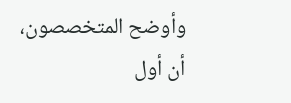وأوضح المتخصصون، أن أول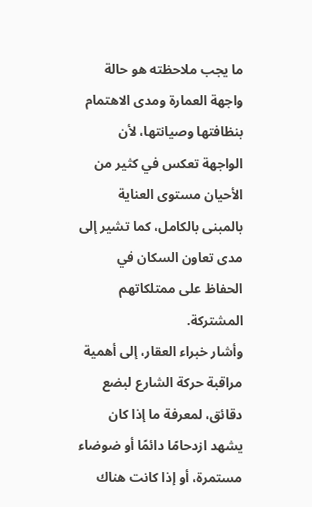ما يجب ملاحظته هو حالة واجهة العمارة ومدى الاهتمام بنظافتها وصيانتها، لأن الواجهة تعكس في كثير من الأحيان مستوى العناية بالمبنى بالكامل، كما تشير إلى مدى تعاون السكان في الحفاظ على ممتلكاتهم المشتركة.
وأشار خبراء العقار، إلى أهمية مراقبة حركة الشارع لبضع دقائق، لمعرفة ما إذا كان يشهد ازدحامًا دائمًا أو ضوضاء مستمرة، أو إذا كانت هناك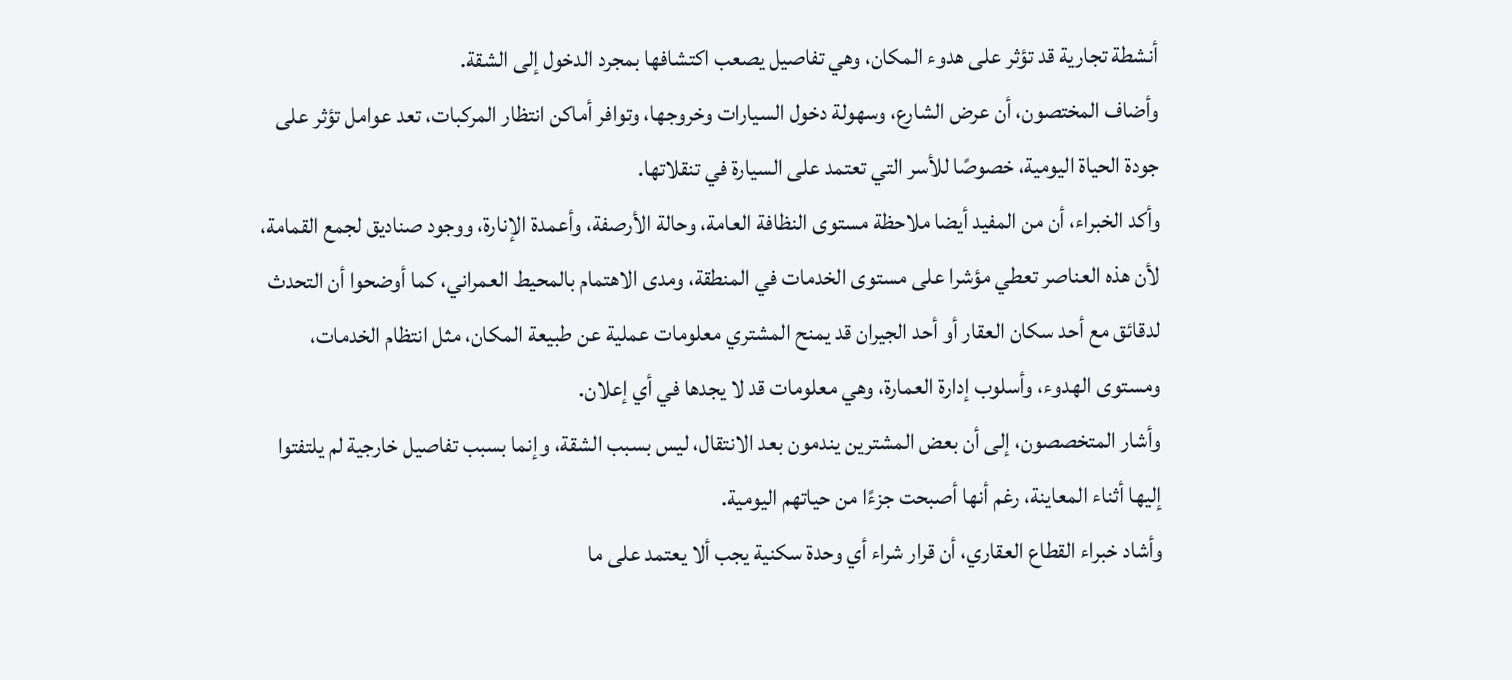أنشطة تجارية قد تؤثر على هدوء المكان، وهي تفاصيل يصعب اكتشافها بمجرد الدخول إلى الشقة.
وأضاف المختصون، أن عرض الشارع، وسهولة دخول السيارات وخروجها، وتوافر أماكن انتظار المركبات، تعد عوامل تؤثر على جودة الحياة اليومية، خصوصًا للأسر التي تعتمد على السيارة في تنقلاتها.
وأكد الخبراء، أن من المفيد أيضا ملاحظة مستوى النظافة العامة، وحالة الأرصفة، وأعمدة الإنارة، ووجود صناديق لجمع القمامة، لأن هذه العناصر تعطي مؤشرا على مستوى الخدمات في المنطقة، ومدى الاهتمام بالمحيط العمراني، كما أوضحوا أن التحدث لدقائق مع أحد سكان العقار أو أحد الجيران قد يمنح المشتري معلومات عملية عن طبيعة المكان، مثل انتظام الخدمات، ومستوى الهدوء، وأسلوب إدارة العمارة، وهي معلومات قد لا يجدها في أي إعلان.
وأشار المتخصصون، إلى أن بعض المشترين يندمون بعد الانتقال، ليس بسبب الشقة، وإنما بسبب تفاصيل خارجية لم يلتفتوا إليها أثناء المعاينة، رغم أنها أصبحت جزءًا من حياتهم اليومية.
وأشاد خبراء القطاع العقاري، أن قرار شراء أي وحدة سكنية يجب ألا يعتمد على ما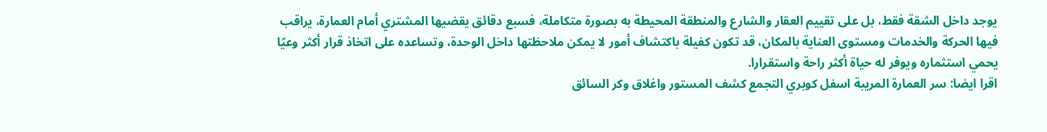يوجد داخل الشقة فقط، بل على تقييم العقار والشارع والمنطقة المحيطة به بصورة متكاملة، فسبع دقائق يقضيها المشتري أمام العمارة، يراقب فيها الحركة والخدمات ومستوى العناية بالمكان، قد تكون كفيلة باكتشاف أمور لا يمكن ملاحظتها داخل الوحدة، وتساعده على اتخاذ قرار أكثر وعيًا يحمي استثماره ويوفر له حياة أكثر راحة واستقرارا.
اقرا ايضا: سر العمارة المريبة اسفل كوبري التجمع كشف المستور واغلاق وكر السائق